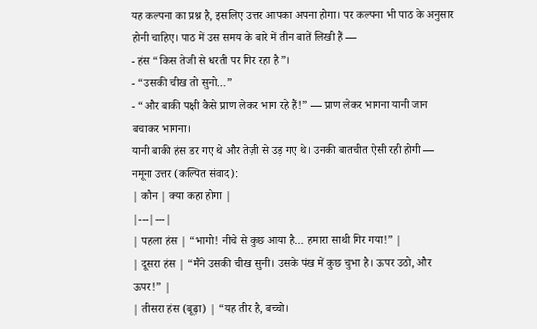यह कल्पना का प्रश्न है, इसलिए उत्तर आपका अपना होगा। पर कल्पना भी पाठ के अनुसार होनी चाहिए। पाठ में उस समय के बारे में तीन बातें लिखी हैं —
- हंस “किस तेजी से धरती पर गिर रहा है”।
- “उसकी चीख तो सुनो…”
- “और बाकी पक्षी कैसे प्राण लेकर भाग रहे हैं!” — प्राण लेकर भागना यानी जान बचाकर भागना।
यानी बाकी हंस डर गए थे और तेज़ी से उड़ गए थे। उनकी बातचीत ऐसी रही होगी —
नमूना उत्तर (कल्पित संवाद):
| कौन | क्या कहा होगा |
|---|---|
| पहला हंस | “भागो! नीचे से कुछ आया है… हमारा साथी गिर गया!” |
| दूसरा हंस | “मैंने उसकी चीख सुनी। उसके पंख में कुछ चुभा है। ऊपर उठो, और ऊपर!” |
| तीसरा हंस (बूढ़ा) | “यह तीर है, बच्चो।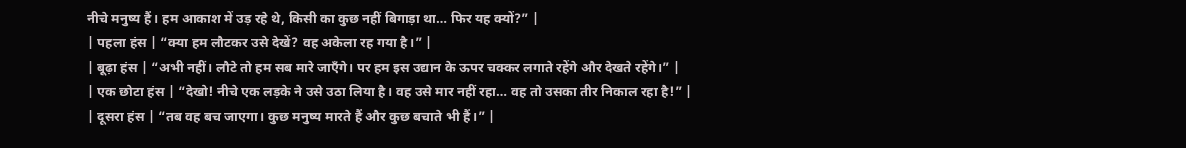नीचे मनुष्य हैं। हम आकाश में उड़ रहे थे, किसी का कुछ नहीं बिगाड़ा था… फिर यह क्यों?” |
| पहला हंस | “क्या हम लौटकर उसे देखें? वह अकेला रह गया है।” |
| बूढ़ा हंस | “अभी नहीं। लौटे तो हम सब मारे जाएँगे। पर हम इस उद्यान के ऊपर चक्कर लगाते रहेंगे और देखते रहेंगे।” |
| एक छोटा हंस | “देखो! नीचे एक लड़के ने उसे उठा लिया है। वह उसे मार नहीं रहा… वह तो उसका तीर निकाल रहा है!” |
| दूसरा हंस | “तब वह बच जाएगा। कुछ मनुष्य मारते हैं और कुछ बचाते भी हैं।” |